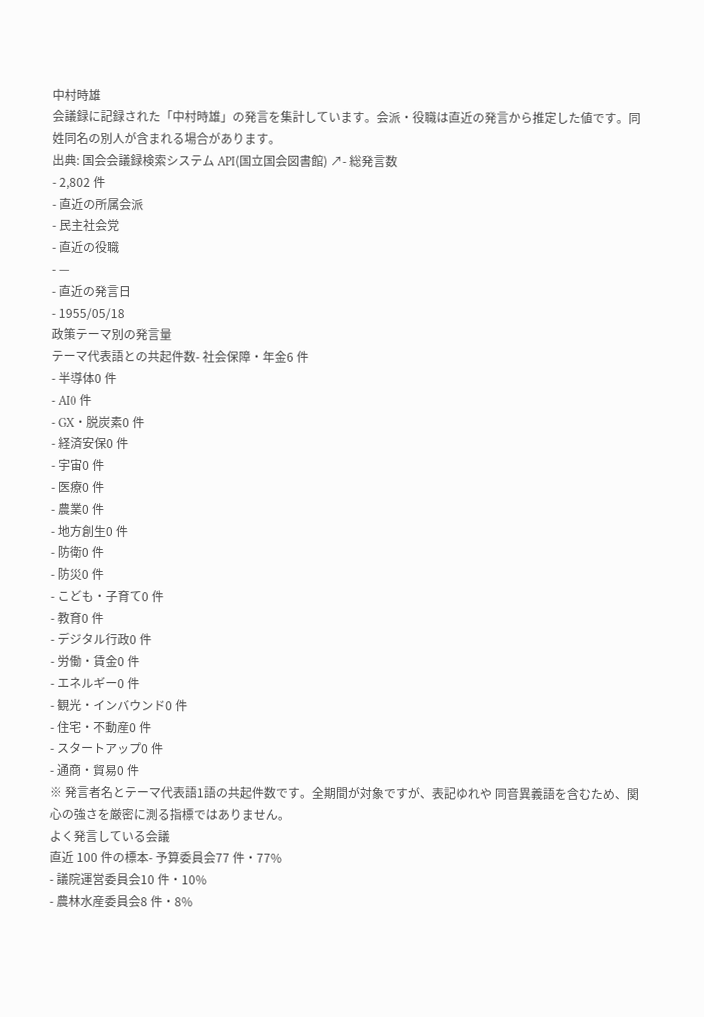中村時雄
会議録に記録された「中村時雄」の発言を集計しています。会派・役職は直近の発言から推定した値です。同姓同名の別人が含まれる場合があります。
出典: 国会会議録検索システム API(国立国会図書館) ↗- 総発言数
- 2,802 件
- 直近の所属会派
- 民主社会党
- 直近の役職
- —
- 直近の発言日
- 1955/05/18
政策テーマ別の発言量
テーマ代表語との共起件数- 社会保障・年金6 件
- 半導体0 件
- AI0 件
- GX・脱炭素0 件
- 経済安保0 件
- 宇宙0 件
- 医療0 件
- 農業0 件
- 地方創生0 件
- 防衛0 件
- 防災0 件
- こども・子育て0 件
- 教育0 件
- デジタル行政0 件
- 労働・賃金0 件
- エネルギー0 件
- 観光・インバウンド0 件
- 住宅・不動産0 件
- スタートアップ0 件
- 通商・貿易0 件
※ 発言者名とテーマ代表語1語の共起件数です。全期間が対象ですが、表記ゆれや 同音異義語を含むため、関心の強さを厳密に測る指標ではありません。
よく発言している会議
直近 100 件の標本- 予算委員会77 件・77%
- 議院運営委員会10 件・10%
- 農林水産委員会8 件・8%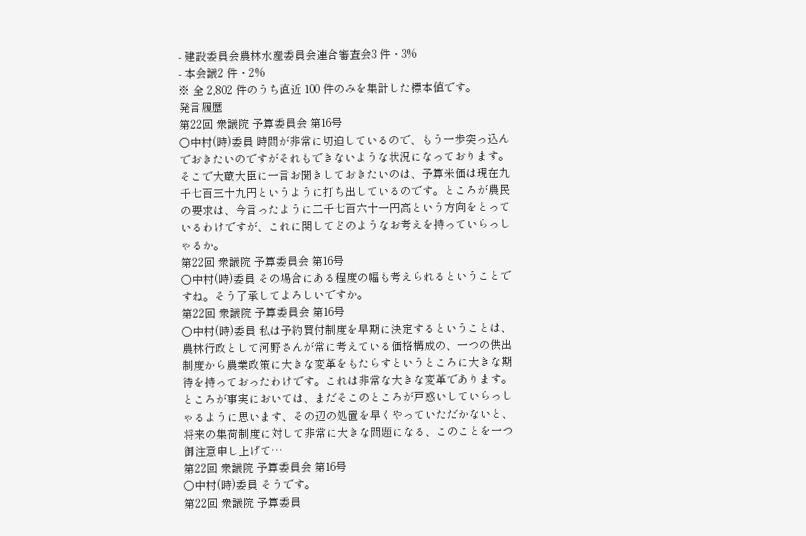- 建設委員会農林水産委員会連合審査会3 件・3%
- 本会議2 件・2%
※ 全 2,802 件のうち直近 100 件のみを集計した標本値です。
発言履歴
第22回 衆議院 予算委員会 第16号
○中村(時)委員 時間が非常に切迫しているので、もう一歩突っ込んでおきたいのですがそれもできないような状況になっております。そこで大蔵大臣に一言お聞きしておきたいのは、予算米価は現在九千七百三十九円というように打ち出しているのです。ところが農民の要求は、今言ったように二千七百六十一円高という方向をとっているわけですが、これに関してどのようなお考えを持っていらっしゃるか。
第22回 衆議院 予算委員会 第16号
○中村(時)委員 その場合にある程度の幅も考えられるということですね。そう了承してよろしいですか。
第22回 衆議院 予算委員会 第16号
○中村(時)委員 私は予約買付制度を早期に決定するということは、農林行政として河野さんが常に考えている価格構成の、一つの供出制度から農業政策に大きな変革をもたらすというところに大きな期待を持っておったわけです。これは非常な大きな変革であります。ところが事実においては、まだそこのところが戸惑いしていらっしゃるように思います、その辺の処置を早くやっていただかないと、将来の集荷制度に対して非常に大きな問題になる、このことを一つ御注意申し上げて…
第22回 衆議院 予算委員会 第16号
○中村(時)委員 そうです。
第22回 衆議院 予算委員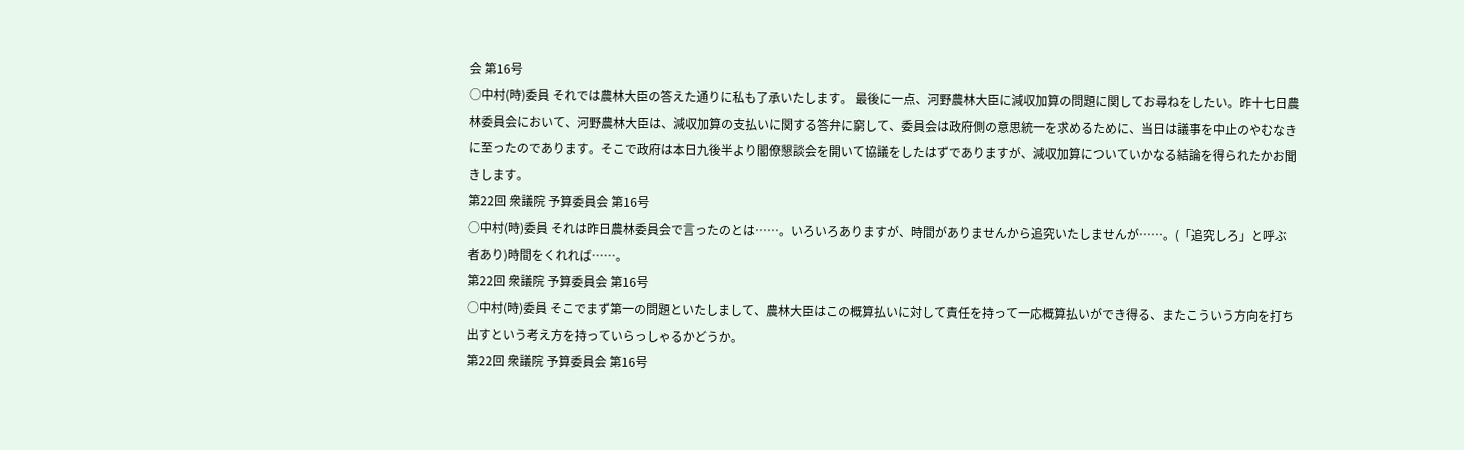会 第16号
○中村(時)委員 それでは農林大臣の答えた通りに私も了承いたします。 最後に一点、河野農林大臣に減収加算の問題に関してお尋ねをしたい。昨十七日農林委員会において、河野農林大臣は、減収加算の支払いに関する答弁に窮して、委員会は政府側の意思統一を求めるために、当日は議事を中止のやむなきに至ったのであります。そこで政府は本日九後半より閣僚懇談会を開いて協議をしたはずでありますが、減収加算についていかなる結論を得られたかお聞きします。
第22回 衆議院 予算委員会 第16号
○中村(時)委員 それは昨日農林委員会で言ったのとは……。いろいろありますが、時間がありませんから追究いたしませんが……。(「追究しろ」と呼ぶ者あり)時間をくれれば……。
第22回 衆議院 予算委員会 第16号
○中村(時)委員 そこでまず第一の問題といたしまして、農林大臣はこの概算払いに対して責任を持って一応概算払いができ得る、またこういう方向を打ち出すという考え方を持っていらっしゃるかどうか。
第22回 衆議院 予算委員会 第16号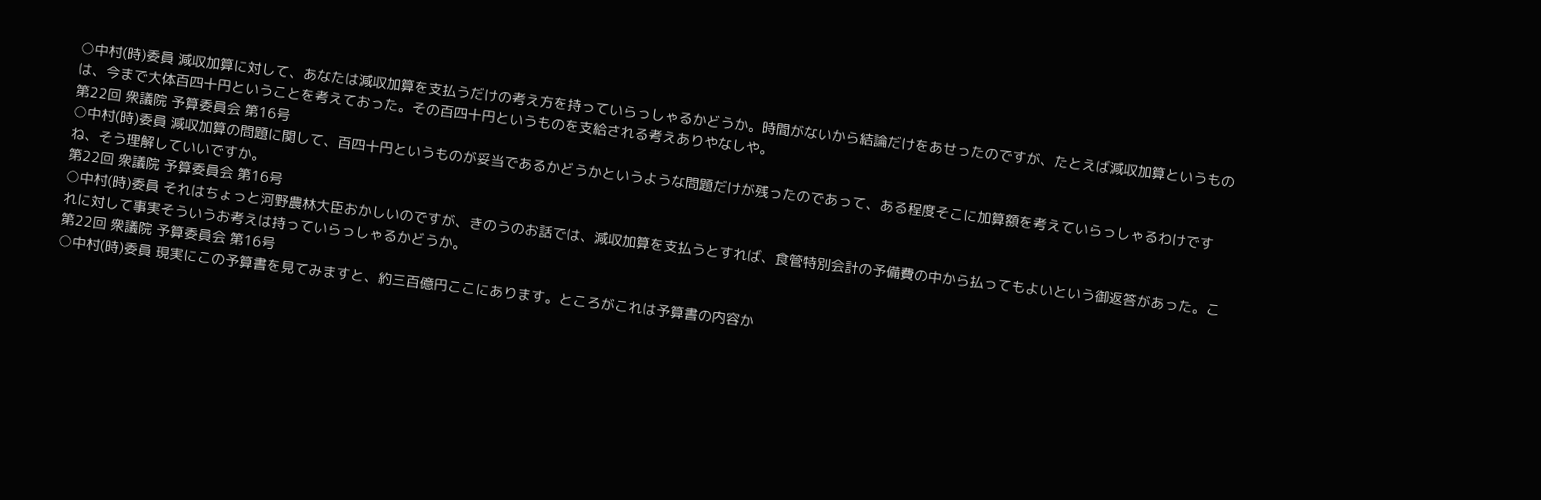○中村(時)委員 減収加算に対して、あなたは減収加算を支払うだけの考え方を持っていらっしゃるかどうか。時間がないから結論だけをあせったのですが、たとえば減収加算というものは、今まで大体百四十円ということを考えておった。その百四十円というものを支給される考えありやなしや。
第22回 衆議院 予算委員会 第16号
○中村(時)委員 減収加算の問題に関して、百四十円というものが妥当であるかどうかというような問題だけが残ったのであって、ある程度そこに加算額を考えていらっしゃるわけですね、そう理解していいですか。
第22回 衆議院 予算委員会 第16号
○中村(時)委員 それはちょっと河野農林大臣おかしいのですが、きのうのお話では、減収加算を支払うとすれば、食管特別会計の予備費の中から払ってもよいという御返答があった。これに対して事実そういうお考えは持っていらっしゃるかどうか。
第22回 衆議院 予算委員会 第16号
○中村(時)委員 現実にこの予算書を見てみますと、約三百億円ここにあります。ところがこれは予算書の内容か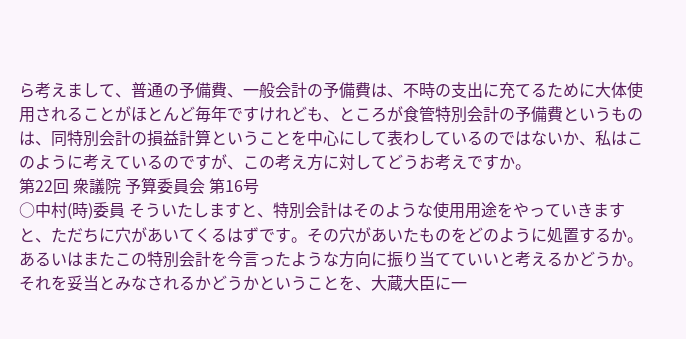ら考えまして、普通の予備費、一般会計の予備費は、不時の支出に充てるために大体使用されることがほとんど毎年ですけれども、ところが食管特別会計の予備費というものは、同特別会計の損益計算ということを中心にして表わしているのではないか、私はこのように考えているのですが、この考え方に対してどうお考えですか。
第22回 衆議院 予算委員会 第16号
○中村(時)委員 そういたしますと、特別会計はそのような使用用途をやっていきますと、ただちに穴があいてくるはずです。その穴があいたものをどのように処置するか。あるいはまたこの特別会計を今言ったような方向に振り当てていいと考えるかどうか。それを妥当とみなされるかどうかということを、大蔵大臣に一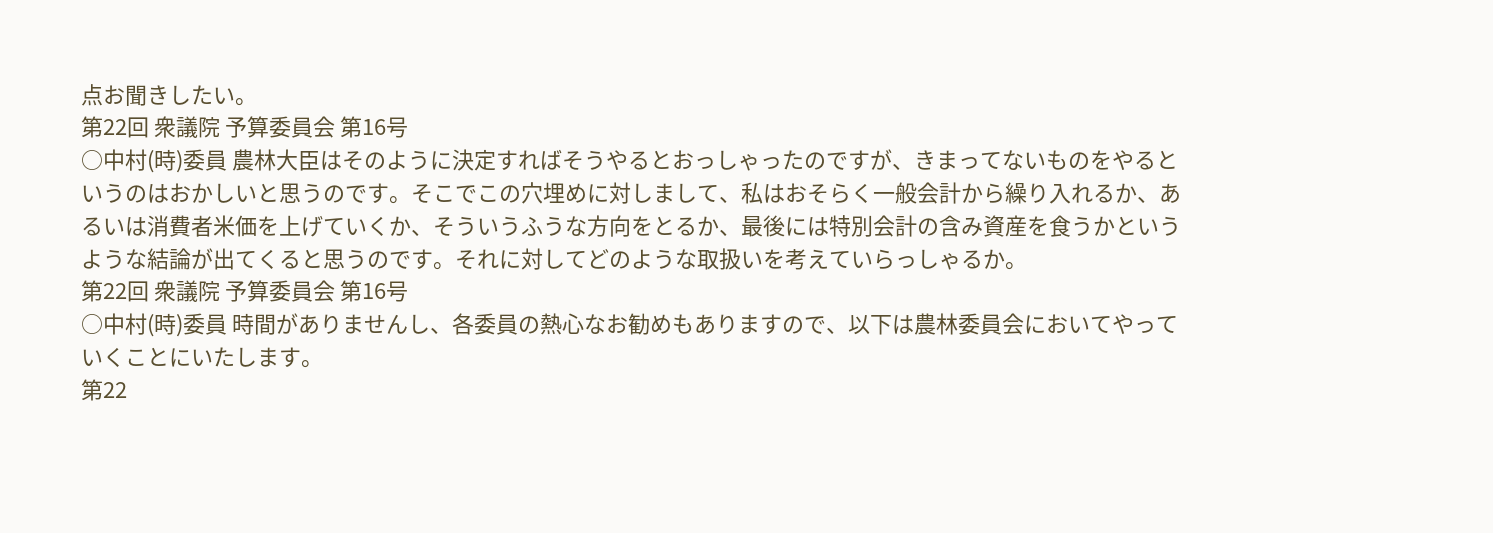点お聞きしたい。
第22回 衆議院 予算委員会 第16号
○中村(時)委員 農林大臣はそのように決定すればそうやるとおっしゃったのですが、きまってないものをやるというのはおかしいと思うのです。そこでこの穴埋めに対しまして、私はおそらく一般会計から繰り入れるか、あるいは消費者米価を上げていくか、そういうふうな方向をとるか、最後には特別会計の含み資産を食うかというような結論が出てくると思うのです。それに対してどのような取扱いを考えていらっしゃるか。
第22回 衆議院 予算委員会 第16号
○中村(時)委員 時間がありませんし、各委員の熱心なお勧めもありますので、以下は農林委員会においてやっていくことにいたします。
第22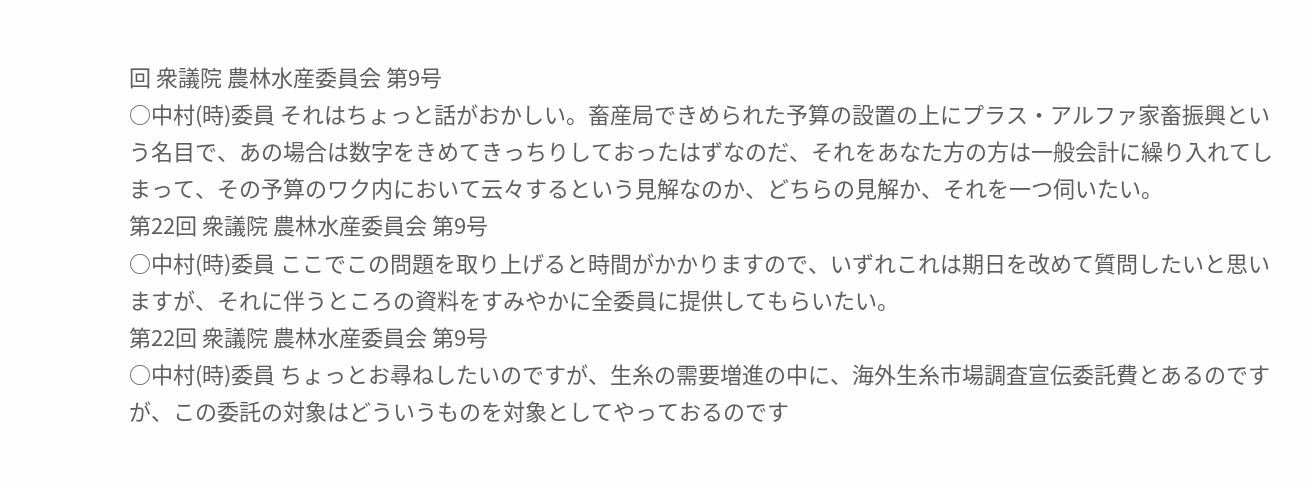回 衆議院 農林水産委員会 第9号
○中村(時)委員 それはちょっと話がおかしい。畜産局できめられた予算の設置の上にプラス・アルファ家畜振興という名目で、あの場合は数字をきめてきっちりしておったはずなのだ、それをあなた方の方は一般会計に繰り入れてしまって、その予算のワク内において云々するという見解なのか、どちらの見解か、それを一つ伺いたい。
第22回 衆議院 農林水産委員会 第9号
○中村(時)委員 ここでこの問題を取り上げると時間がかかりますので、いずれこれは期日を改めて質問したいと思いますが、それに伴うところの資料をすみやかに全委員に提供してもらいたい。
第22回 衆議院 農林水産委員会 第9号
○中村(時)委員 ちょっとお尋ねしたいのですが、生糸の需要増進の中に、海外生糸市場調査宣伝委託費とあるのですが、この委託の対象はどういうものを対象としてやっておるのです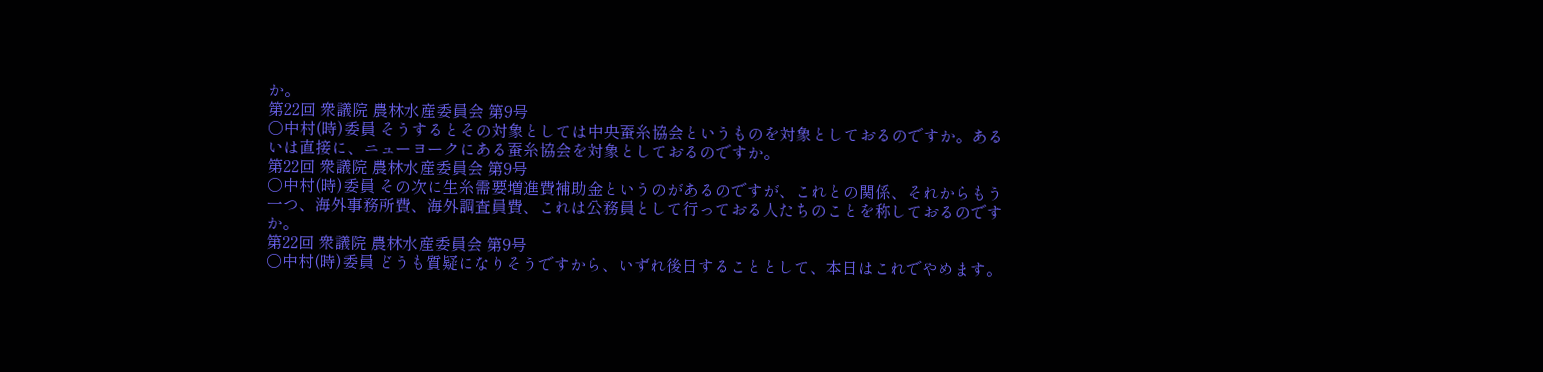か。
第22回 衆議院 農林水産委員会 第9号
○中村(時)委員 そうするとその対象としては中央蚕糸協会というものを対象としておるのですか。あるいは直接に、ニューヨークにある蚕糸協会を対象としておるのですか。
第22回 衆議院 農林水産委員会 第9号
○中村(時)委員 その次に生糸需要増進費補助金というのがあるのですが、これとの関係、それからもう一つ、海外事務所費、海外調査員費、これは公務員として行っておる人たちのことを称しておるのですか。
第22回 衆議院 農林水産委員会 第9号
○中村(時)委員 どうも質疑になりそうですから、いずれ後日することとして、本日はこれでやめます。